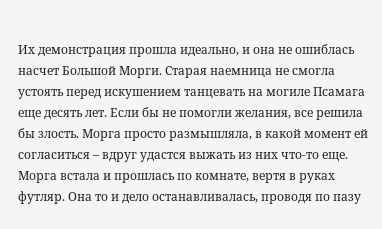Их демонстрация прошла идеально, и она не ошиблась насчет Большой Морги. Старая наемница не смогла устоять перед искушением танцевать на могиле Псамага еще десять лет. Если бы не помогли желания, все решила бы злость. Морга просто размышляла, в какой момент ей согласиться – вдруг удастся выжать из них что-то еще.
Морга встала и прошлась по комнате, вертя в руках футляр. Она то и дело останавливалась, проводя по пазу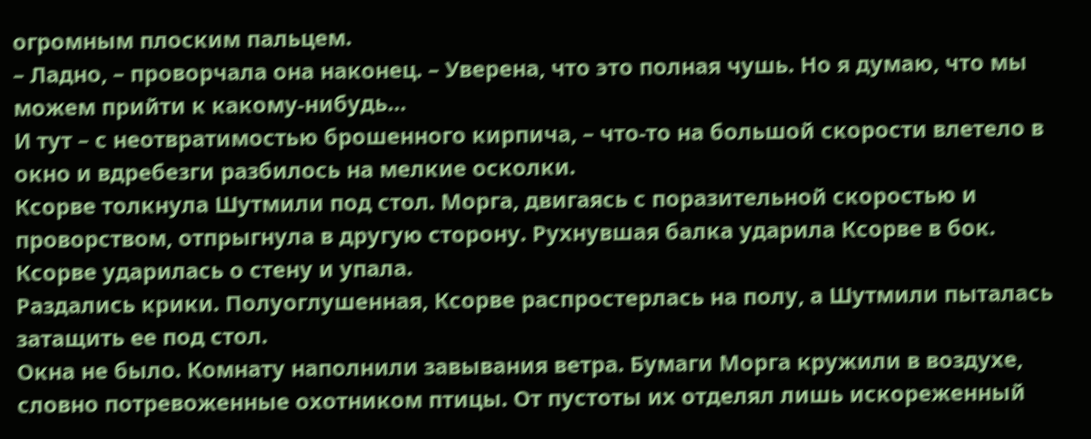огромным плоским пальцем.
– Ладно, – проворчала она наконец. – Уверена, что это полная чушь. Но я думаю, что мы можем прийти к какому-нибудь…
И тут – с неотвратимостью брошенного кирпича, – что-то на большой скорости влетело в окно и вдребезги разбилось на мелкие осколки.
Ксорве толкнула Шутмили под стол. Морга, двигаясь с поразительной скоростью и проворством, отпрыгнула в другую сторону. Рухнувшая балка ударила Ксорве в бок. Ксорве ударилась о стену и упала.
Раздались крики. Полуоглушенная, Ксорве распростерлась на полу, а Шутмили пыталась затащить ее под стол.
Окна не было. Комнату наполнили завывания ветра. Бумаги Морга кружили в воздухе, словно потревоженные охотником птицы. От пустоты их отделял лишь искореженный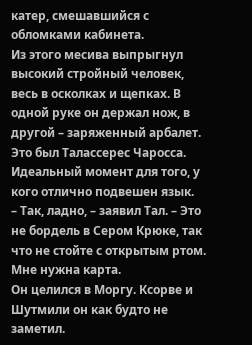катер, смешавшийся с обломками кабинета.
Из этого месива выпрыгнул высокий стройный человек, весь в осколках и щепках. В одной руке он держал нож, в другой – заряженный арбалет. Это был Талассерес Чаросса.
Идеальный момент для того, у кого отлично подвешен язык.
– Так, ладно, – заявил Тал. – Это не бордель в Сером Крюке, так что не стойте с открытым ртом. Мне нужна карта.
Он целился в Моргу. Ксорве и Шутмили он как будто не заметил.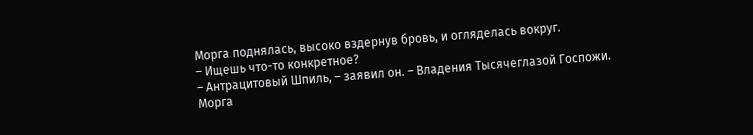Морга поднялась, высоко вздернув бровь, и огляделась вокруг.
– Ищешь что-то конкретное?
– Антрацитовый Шпиль, – заявил он. – Владения Тысячеглазой Госпожи.
Морга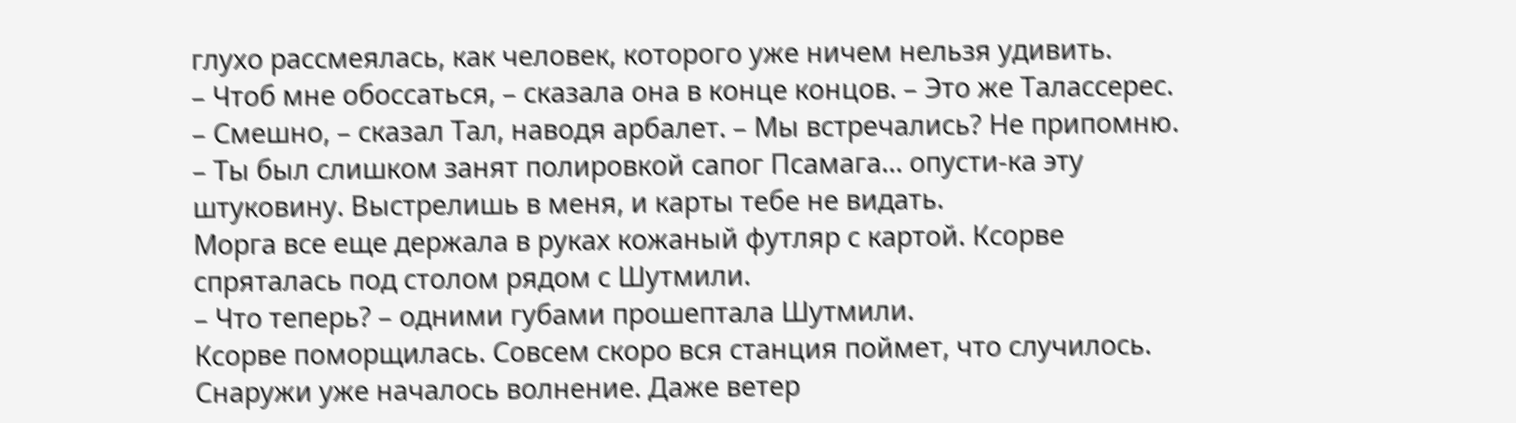глухо рассмеялась, как человек, которого уже ничем нельзя удивить.
– Чтоб мне обоссаться, – сказала она в конце концов. – Это же Талассерес.
– Смешно, – сказал Тал, наводя арбалет. – Мы встречались? Не припомню.
– Ты был слишком занят полировкой сапог Псамага… опусти-ка эту штуковину. Выстрелишь в меня, и карты тебе не видать.
Морга все еще держала в руках кожаный футляр с картой. Ксорве спряталась под столом рядом с Шутмили.
– Что теперь? – одними губами прошептала Шутмили.
Ксорве поморщилась. Совсем скоро вся станция поймет, что случилось. Снаружи уже началось волнение. Даже ветер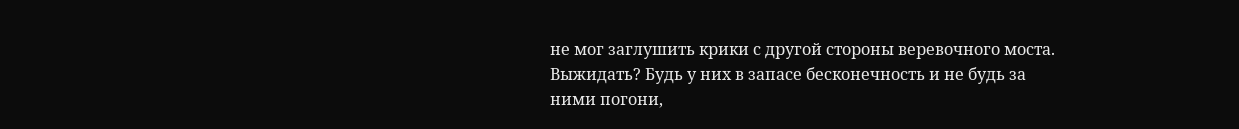не мог заглушить крики с другой стороны веревочного моста.
Выжидать? Будь у них в запасе бесконечность и не будь за ними погони,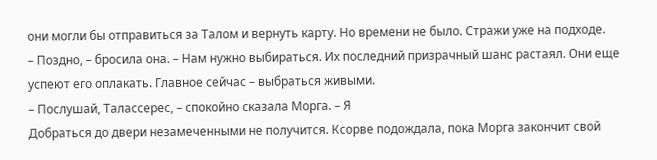они могли бы отправиться за Талом и вернуть карту. Но времени не было. Стражи уже на подходе.
– Поздно, – бросила она. – Нам нужно выбираться. Их последний призрачный шанс растаял. Они еще успеют его оплакать. Главное сейчас – выбраться живыми.
– Послушай, Талассерес, – спокойно сказала Морга. – Я
Добраться до двери незамеченными не получится. Ксорве подождала, пока Морга закончит свой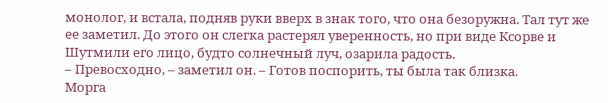монолог, и встала, подняв руки вверх в знак того, что она безоружна. Тал тут же ее заметил. До этого он слегка растерял уверенность, но при виде Ксорве и Шутмили его лицо, будто солнечный луч, озарила радость.
– Превосходно, – заметил он. – Готов поспорить, ты была так близка.
Морга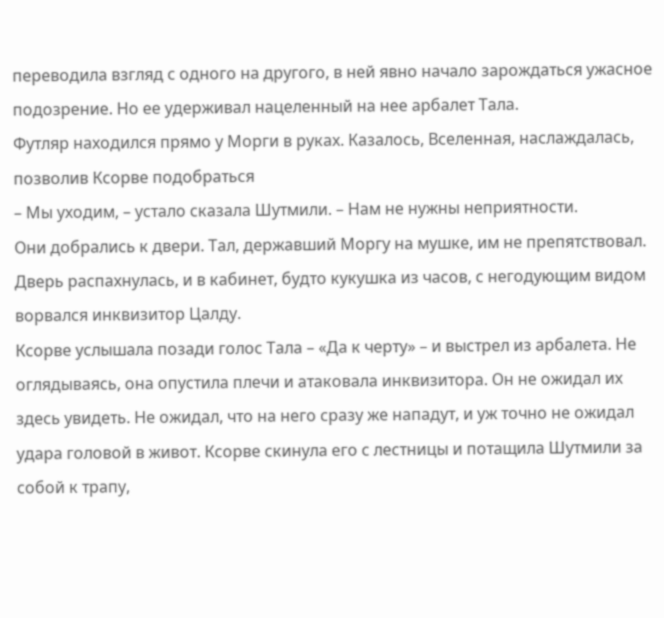переводила взгляд с одного на другого, в ней явно начало зарождаться ужасное подозрение. Но ее удерживал нацеленный на нее арбалет Тала.
Футляр находился прямо у Морги в руках. Казалось, Вселенная, наслаждалась, позволив Ксорве подобраться
– Мы уходим, – устало сказала Шутмили. – Нам не нужны неприятности.
Они добрались к двери. Тал, державший Моргу на мушке, им не препятствовал.
Дверь распахнулась, и в кабинет, будто кукушка из часов, с негодующим видом ворвался инквизитор Цалду.
Ксорве услышала позади голос Тала – «Да к черту» – и выстрел из арбалета. Не оглядываясь, она опустила плечи и атаковала инквизитора. Он не ожидал их здесь увидеть. Не ожидал, что на него сразу же нападут, и уж точно не ожидал удара головой в живот. Ксорве скинула его с лестницы и потащила Шутмили за собой к трапу,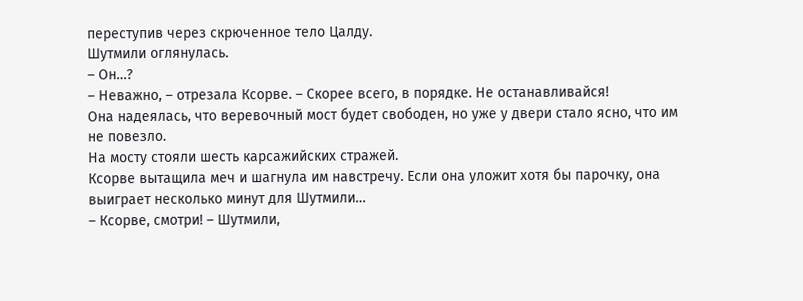переступив через скрюченное тело Цалду.
Шутмили оглянулась.
– Он…?
– Неважно, – отрезала Ксорве. – Скорее всего, в порядке. Не останавливайся!
Она надеялась, что веревочный мост будет свободен, но уже у двери стало ясно, что им не повезло.
На мосту стояли шесть карсажийских стражей.
Ксорве вытащила меч и шагнула им навстречу. Если она уложит хотя бы парочку, она выиграет несколько минут для Шутмили…
– Ксорве, смотри! – Шутмили,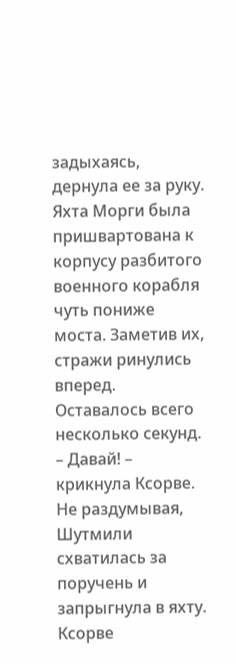задыхаясь, дернула ее за руку. Яхта Морги была пришвартована к корпусу разбитого военного корабля чуть пониже моста. Заметив их, стражи ринулись вперед. Оставалось всего несколько секунд.
– Давай! – крикнула Ксорве.
Не раздумывая, Шутмили схватилась за поручень и запрыгнула в яхту. Ксорве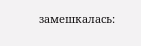замешкалась: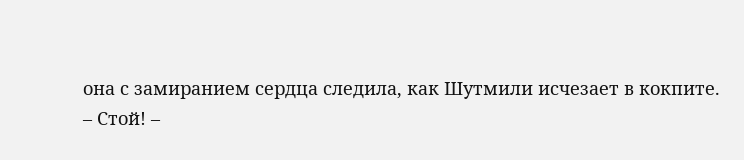она с замиранием сердца следила, как Шутмили исчезает в кокпите.
– Стой! –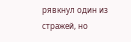рявкнул один из стражей, но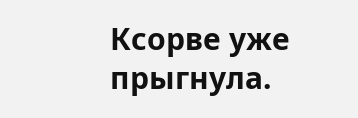Ксорве уже прыгнула.